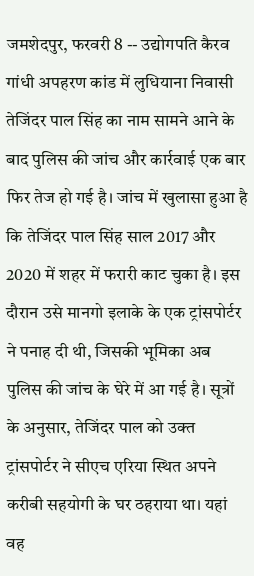जमशेदपुर, फरवरी 8 -- उद्योगपति कैरव गांधी अपहरण कांड में लुधियाना निवासी तेजिंदर पाल सिंह का नाम सामने आने के बाद पुलिस की जांच और कार्रवाई एक बार फिर तेज हो गई है। जांच में खुलासा हुआ है कि तेजिंदर पाल सिंह साल 2017 और 2020 में शहर में फरारी काट चुका है। इस दौरान उसे मानगो इलाके के एक ट्रांसपोर्टर ने पनाह दी थी, जिसकी भूमिका अब पुलिस की जांच के घेरे में आ गई है। सूत्रों के अनुसार, तेजिंदर पाल को उक्त ट्रांसपोर्टर ने सीएच एरिया स्थित अपने करीबी सहयोगी के घर ठहराया था। यहां वह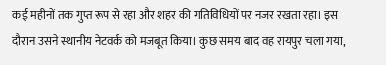कई महीनों तक गुप्त रूप से रहा और शहर की गतिविधियों पर नजर रखता रहा। इस दौरान उसने स्थानीय नेटवर्क को मजबूत किया। कुछ समय बाद वह रायपुर चला गया,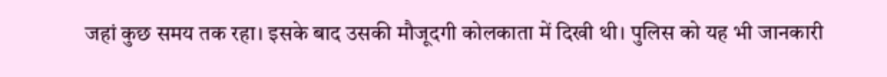जहां कुछ समय तक रहा। इसके बाद उसकी मौजूदगी कोलकाता में दिखी थी। पुलिस को यह भी जानकारी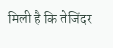मिली है कि तेजिंदर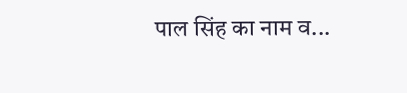पाल सिंह का नाम व...